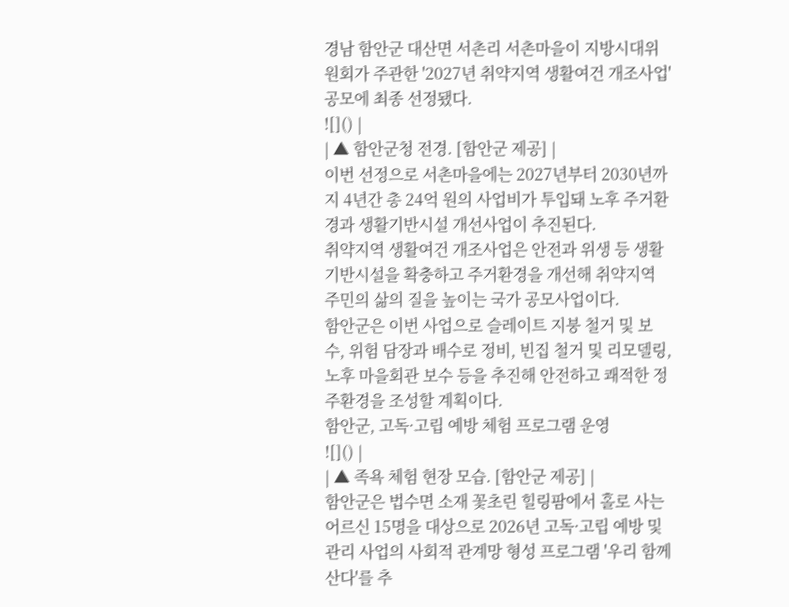경남 함안군 대산면 서촌리 서촌마을이 지방시대위원회가 주관한 '2027년 취약지역 생활여건 개조사업' 공모에 최종 선정됐다.
![]() |
| ▲ 함안군청 전경. [함안군 제공] |
이번 선정으로 서촌마을에는 2027년부터 2030년까지 4년간 총 24억 원의 사업비가 투입돼 노후 주거환경과 생활기반시설 개선사업이 추진된다.
취약지역 생활여건 개조사업은 안전과 위생 등 생활기반시설을 확충하고 주거환경을 개선해 취약지역 주민의 삶의 질을 높이는 국가 공모사업이다.
함안군은 이번 사업으로 슬레이트 지붕 철거 및 보수, 위험 담장과 배수로 정비, 빈집 철거 및 리모델링, 노후 마을회관 보수 등을 추진해 안전하고 쾌적한 정주환경을 조성할 계획이다.
함안군, 고독·고립 예방 체험 프로그램 운영
![]() |
| ▲ 족욕 체험 현장 모습. [함안군 제공] |
함안군은 법수면 소재 꽃초린 힐링팜에서 홀로 사는 어르신 15명을 대상으로 2026년 고독·고립 예방 및 관리 사업의 사회적 관계망 형성 프로그램 '우리 함께 산다'를 추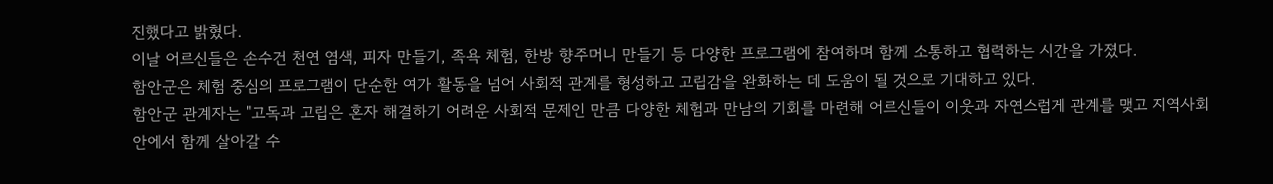진했다고 밝혔다.
이날 어르신들은 손수건 천연 염색, 피자 만들기, 족욕 체험, 한방 향주머니 만들기 등 다양한 프로그램에 참여하며 함께 소통하고 협력하는 시간을 가졌다.
함안군은 체험 중심의 프로그램이 단순한 여가 활동을 넘어 사회적 관계를 형성하고 고립감을 완화하는 데 도움이 될 것으로 기대하고 있다.
함안군 관계자는 "고독과 고립은 혼자 해결하기 어려운 사회적 문제인 만큼 다양한 체험과 만남의 기회를 마련해 어르신들이 이웃과 자연스럽게 관계를 맺고 지역사회 안에서 함께 살아갈 수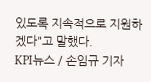있도록 지속적으로 지원하겠다"고 말했다.
KPI뉴스 / 손임규 기자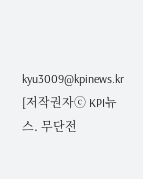kyu3009@kpinews.kr
[저작권자ⓒ KPI뉴스. 무단전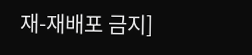재-재배포 금지]